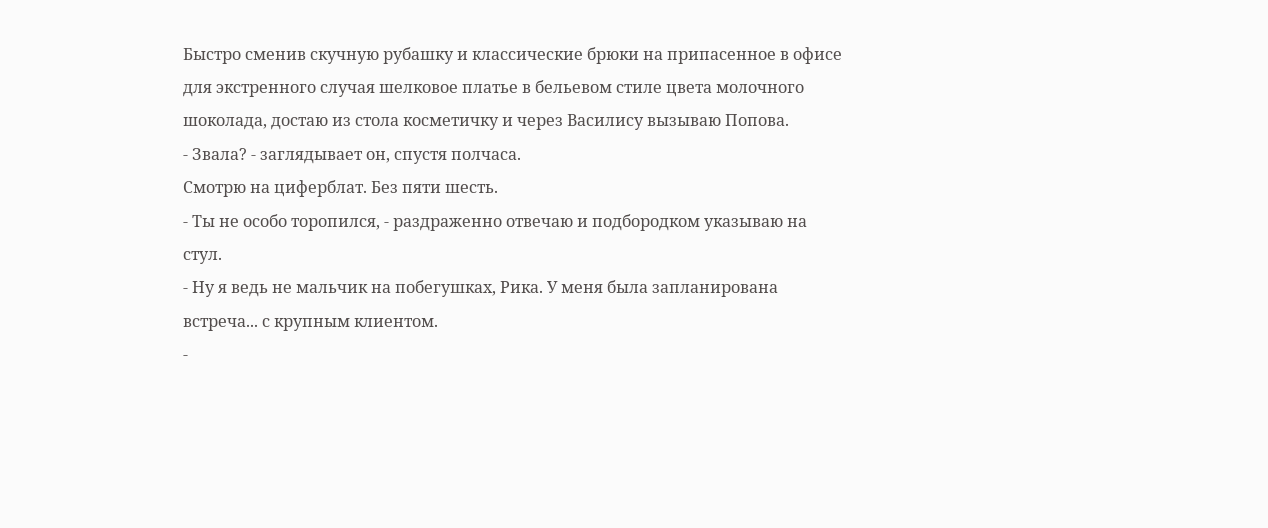Быстро сменив скучную рубашку и классические брюки на припасенное в офисе для экстренного случая шелковое платье в бельевом стиле цвета молочного шоколада, достаю из стола косметичку и через Василису вызываю Попова.
- Звала? - заглядывает он, спустя полчаса.
Смотрю на циферблат. Без пяти шесть.
- Ты не особо торопился, - раздраженно отвечаю и подбородком указываю на стул.
- Ну я ведь не мальчик на побегушках, Рика. У меня была запланирована встреча... с крупным клиентом.
-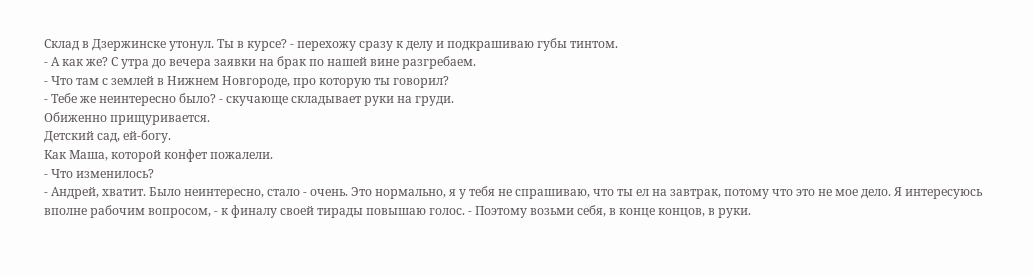Склад в Дзержинске утонул. Ты в курсе? - перехожу сразу к делу и подкрашиваю губы тинтом.
- А как же? С утра до вечера заявки на брак по нашей вине разгребаем.
- Что там с землей в Нижнем Новгороде, про которую ты говорил?
- Тебе же неинтересно было? - скучающе складывает руки на груди.
Обиженно прищуривается.
Детский сад, ей-богу.
Как Маша, которой конфет пожалели.
- Что изменилось?
- Андрей, хватит. Было неинтересно, стало - очень. Это нормально, я у тебя не спрашиваю, что ты ел на завтрак, потому что это не мое дело. Я интересуюсь вполне рабочим вопросом, - к финалу своей тирады повышаю голос. - Поэтому возьми себя, в конце концов, в руки.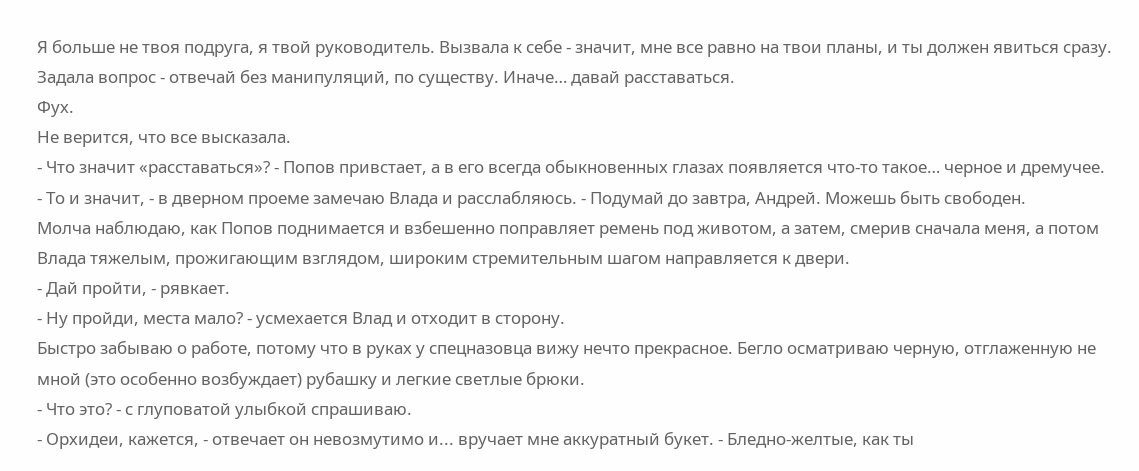Я больше не твоя подруга, я твой руководитель. Вызвала к себе - значит, мне все равно на твои планы, и ты должен явиться сразу. Задала вопрос - отвечай без манипуляций, по существу. Иначе… давай расставаться.
Фух.
Не верится, что все высказала.
- Что значит «расставаться»? - Попов привстает, а в его всегда обыкновенных глазах появляется что-то такое… черное и дремучее.
- То и значит, - в дверном проеме замечаю Влада и расслабляюсь. - Подумай до завтра, Андрей. Можешь быть свободен.
Молча наблюдаю, как Попов поднимается и взбешенно поправляет ремень под животом, а затем, смерив сначала меня, а потом Влада тяжелым, прожигающим взглядом, широким стремительным шагом направляется к двери.
- Дай пройти, - рявкает.
- Ну пройди, места мало? - усмехается Влад и отходит в сторону.
Быстро забываю о работе, потому что в руках у спецназовца вижу нечто прекрасное. Бегло осматриваю черную, отглаженную не мной (это особенно возбуждает) рубашку и легкие светлые брюки.
- Что это? - с глуповатой улыбкой спрашиваю.
- Орхидеи, кажется, - отвечает он невозмутимо и... вручает мне аккуратный букет. - Бледно-желтые, как ты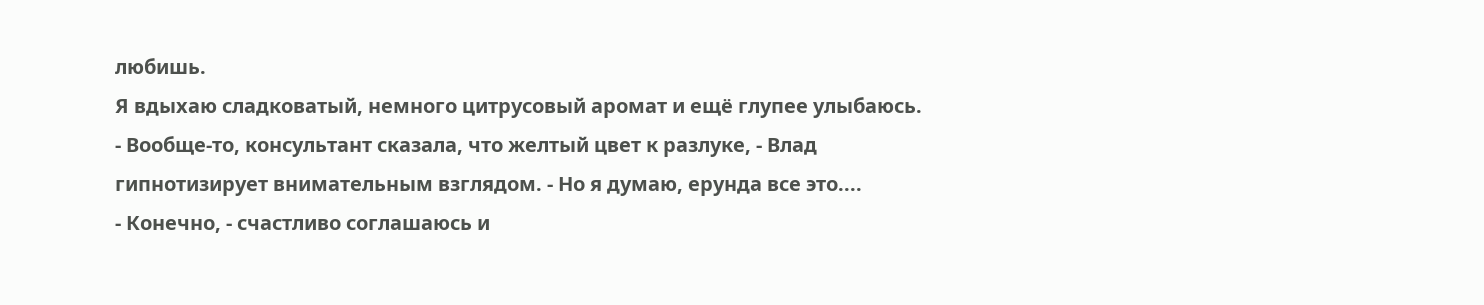любишь.
Я вдыхаю сладковатый, немного цитрусовый аромат и ещё глупее улыбаюсь.
- Вообще-то, консультант сказала, что желтый цвет к разлуке, - Влад гипнотизирует внимательным взглядом. - Но я думаю, ерунда все это....
- Конечно, - счастливо соглашаюсь и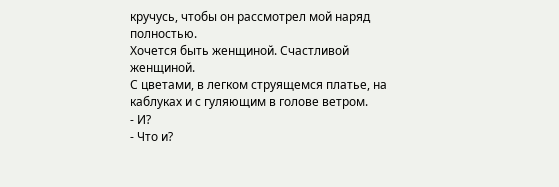кручусь, чтобы он рассмотрел мой наряд полностью.
Хочется быть женщиной. Счастливой женщиной.
С цветами, в легком струящемся платье, на каблуках и с гуляющим в голове ветром.
- И?
- Что и?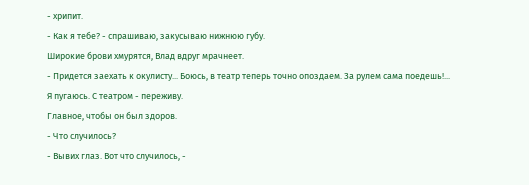- хрипит.
- Как я тебе? - спрашиваю, закусываю нижнюю губу.
Широкие брови хмурятся, Влад вдруг мрачнеет.
- Придется заехать к окулисту... Боюсь, в театр теперь точно опоздаем. За рулем сама поедешь!...
Я пугаюсь. С театром - переживу.
Главное, чтобы он был здоров.
- Что случилось?
- Вывих глаз. Вот что случилось, -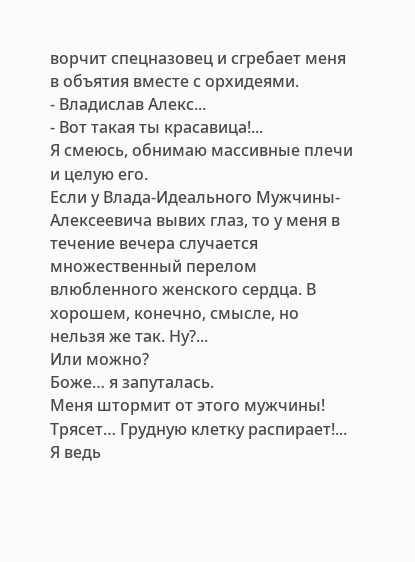ворчит спецназовец и сгребает меня в объятия вместе с орхидеями.
- Владислав Алекс...
- Вот такая ты красавица!...
Я смеюсь, обнимаю массивные плечи и целую его.
Если у Влада-Идеального Мужчины-Алексеевича вывих глаз, то у меня в течение вечера случается множественный перелом влюбленного женского сердца. В хорошем, конечно, смысле, но нельзя же так. Ну?...
Или можно?
Боже… я запуталась.
Меня штормит от этого мужчины!
Трясет… Грудную клетку распирает!...
Я ведь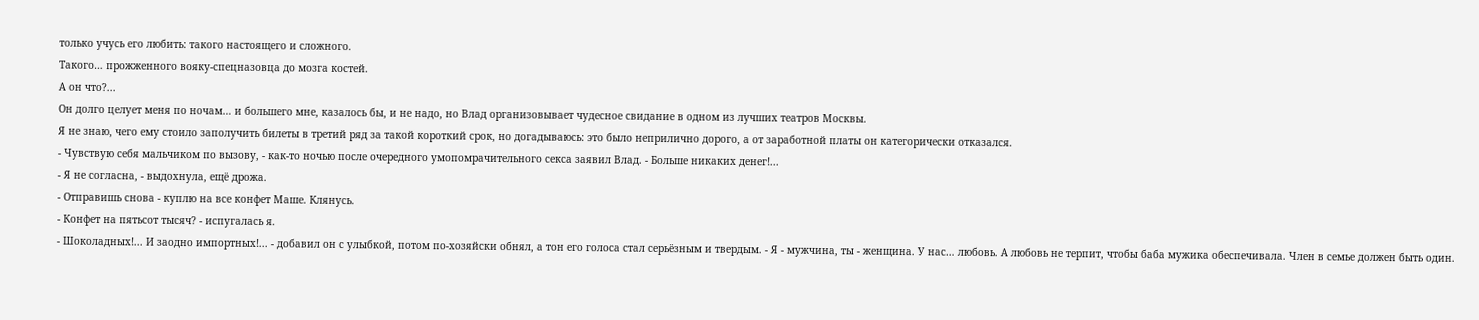только учусь его любить: такого настоящего и сложного.
Такого… прожженного вояку-спецназовца до мозга костей.
А он что?...
Он долго целует меня по ночам… и большего мне, казалось бы, и не надо, но Влад организовывает чудесное свидание в одном из лучших театров Москвы.
Я не знаю, чего ему стоило заполучить билеты в третий ряд за такой короткий срок, но догадываюсь: это было неприлично дорого, а от заработной платы он категорически отказался.
- Чувствую себя мальчиком по вызову, - как-то ночью после очередного умопомрачительного секса заявил Влад. - Больше никаких денег!...
- Я не согласна, - выдохнула, ещё дрожа.
- Отправишь снова - куплю на все конфет Маше. Клянусь.
- Конфет на пятьсот тысяч? - испугалась я.
- Шоколадных!... И заодно импортных!... - добавил он с улыбкой, потом по-хозяйски обнял, а тон его голоса стал серьёзным и твердым. - Я - мужчина, ты - женщина. У нас… любовь. А любовь не терпит, чтобы баба мужика обеспечивала. Член в семье должен быть один.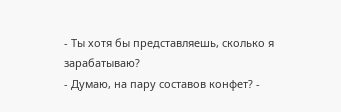- Ты хотя бы представляешь, сколько я зарабатываю?
- Думаю, на пару составов конфет? -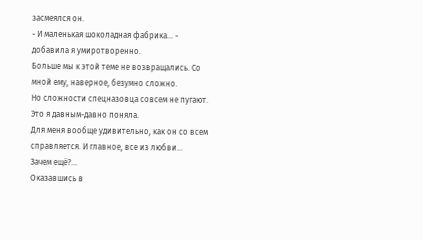засмеялся он.
- И маленькая шоколадная фабрика… - добавила я умиротворенно.
Больше мы к этой теме не возвращались. Со мной ему, наверное, безумно сложно.
Но сложности спецназовца совсем не пугают.
Это я давным-давно поняла.
Для меня вообще удивительно, как он со всем справляется. И главное, все из любви…
Зачем ещё?...
Оказавшись в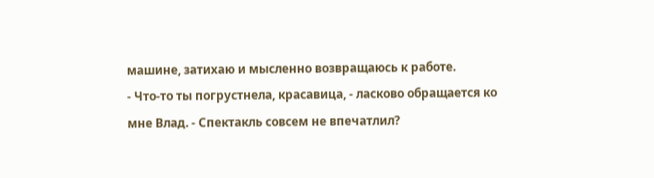машине, затихаю и мысленно возвращаюсь к работе.
- Что-то ты погрустнела, красавица, - ласково обращается ко мне Влад. - Спектакль совсем не впечатлил?